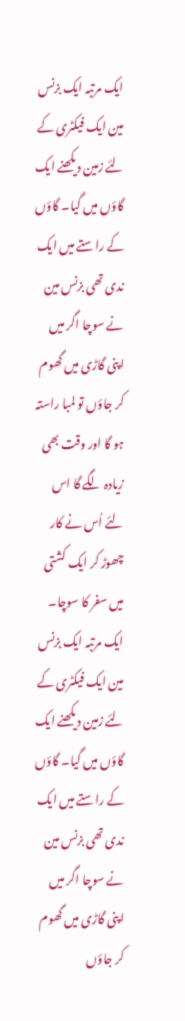ایک مرتبہ ایک بزنس مین ایک فیکٹری کے لئے زمین دیکھنے ایک گاؤں میں گیا۔ گاؤں کے راستے میں ایک ندی تھی بزنس مین نے سوچا اگر میں اپنی گاڑی میں گھوم کر جاؤں تو لمبا راستہ ہو گا اور وقت بھی زیادہ لگے گا اس لئے اُس نے کار چھوڑ کر ایک کشتی میں سفر کا سوچا۔
ایک مرتبہ ایک بزنس مین ایک فیکٹری کے لئے زمین دیکھنے ایک گاؤں میں گیا۔ گاؤں کے راستے میں ایک ندی تھی بزنس مین نے سوچا اگر میں اپنی گاڑی میں گھوم کر جاؤں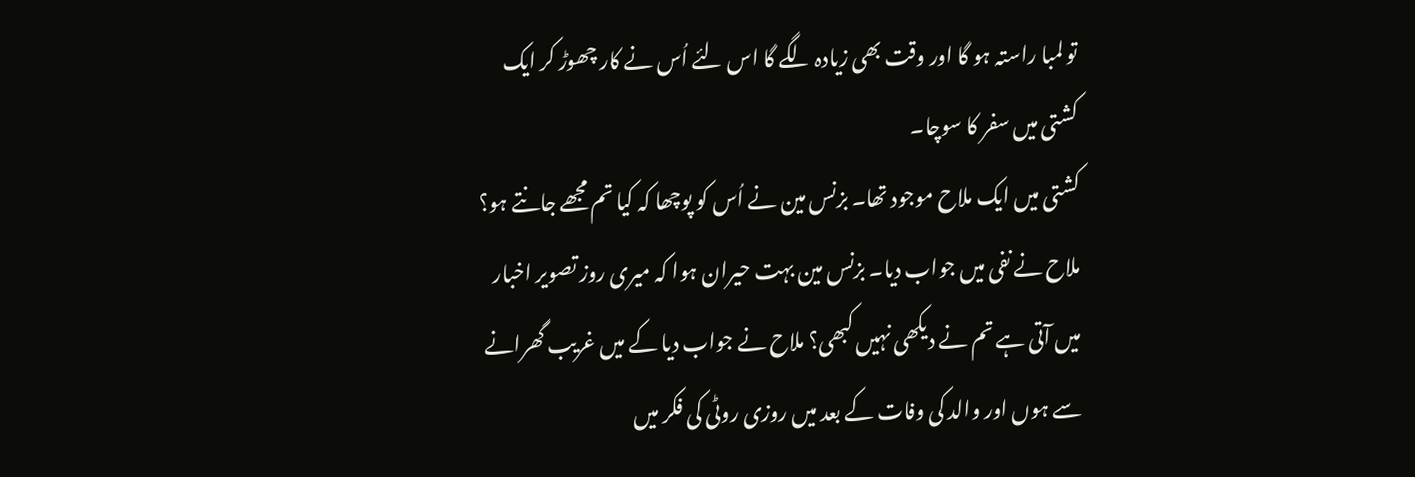تو لمبا راستہ ہو گا اور وقت بھی زیادہ لگے گا اس لئے اُس نے کار چھوڑ کر ایک کشتی میں سفر کا سوچا۔
کشتی میں ایک ملاح موجود تھا۔ بزنس مین نے اُس کو پوچھا کہ کیا تم مجھے جانتے ہو؟ ملاح نے نفی میں جواب دیا۔ بزنس مین بہت حیران ہوا کہ میری روز تصویر اخبار میں آتی ہے تم نے دیکھی نہیں کبھی؟ ملاح نے جواب دیا کے میں غریب گھرانے سے ہوں اور والد کی وفات کے بعد میں روزی روٹی کی فکر میں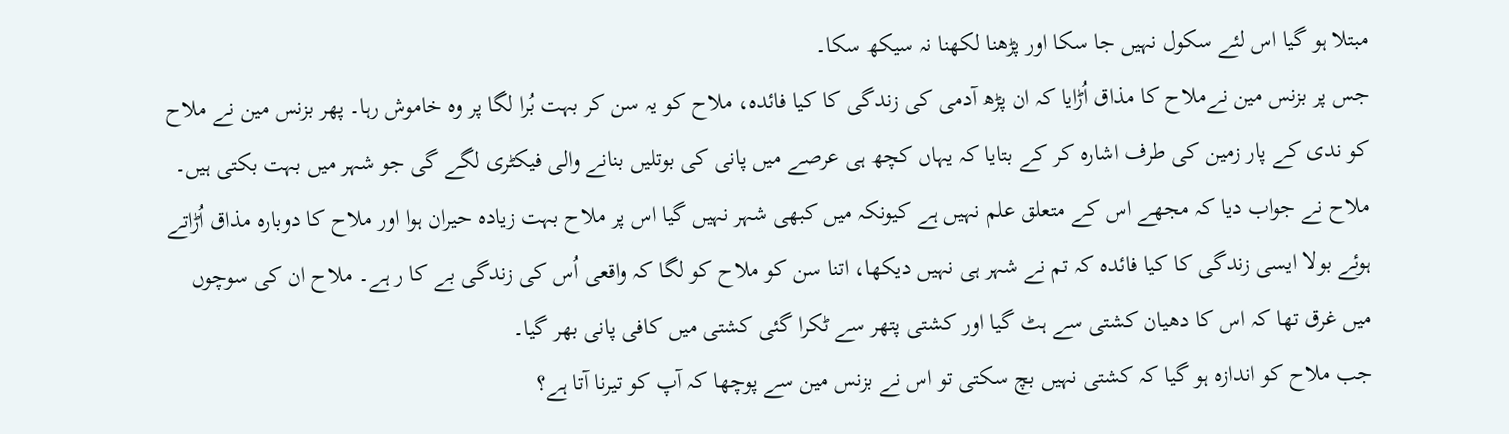مبتلا ہو گیا اس لئے سکول نہیں جا سکا اور پڑھنا لکھنا نہ سیکھ سکا۔
جس پر بزنس مین نےملاح کا مذاق اُڑایا کہ ان پڑھ آدمی کی زندگی کا کیا فائدہ، ملاح کو یہ سن کر بہت بُرا لگا پر وہ خاموش رہا۔ پھر بزنس مین نے ملاح کو ندی کے پار زمین کی طرف اشارہ کر کے بتایا کہ یہاں کچھ ہی عرصے میں پانی کی بوتلیں بنانے والی فیکٹری لگے گی جو شہر میں بہت بکتی ہیں۔
ملاح نے جواب دیا کہ مجھے اس کے متعلق علم نہیں ہے کیونکہ میں کبھی شہر نہیں گیا اس پر ملاح بہت زیادہ حیران ہوا اور ملاح کا دوبارہ مذاق اُڑاتے ہوئے بولا ایسی زندگی کا کیا فائدہ کہ تم نے شہر ہی نہیں دیکھا، اتنا سن کو ملاح کو لگا کہ واقعی اُس کی زندگی بے کا ر ہے۔ ملاح ان کی سوچوں میں غرق تھا کہ اس کا دھیان کشتی سے ہٹ گیا اور کشتی پتھر سے ٹکرا گئی کشتی میں کافی پانی بھر گیا۔
جب ملاح کو اندازہ ہو گیا کہ کشتی نہیں بچ سکتی تو اس نے بزنس مین سے پوچھا کہ آپ کو تیرنا آتا ہے؟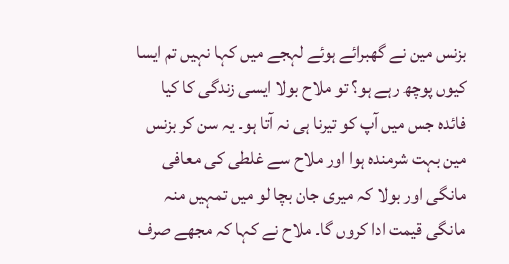بزنس مین نے گھبرائے ہوئے لہجے میں کہا نہیں تم ایسا کیوں پوچھ رہے ہو؟ تو ملاح بولا ایسی زندگی کا کیا فائدہ جس میں آپ کو تیرنا ہی نہ آتا ہو۔ یہ سن کر بزنس مین بہت شرمندہ ہوا اور ملاح سے غلطی کی معافی مانگی اور بولا کہ میری جان بچا لو میں تمہیں منہ مانگی قیمت ادا کروں گا۔ ملاح نے کہا کہ مجھے صرف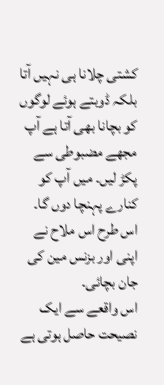کشتی چلانا ہی نہیں آتا بلکہ ڈوبتے ہوئے لوگوں کو بچانا بھی آتا ہے آپ مجھے مضبوطی سے پکڑ لیں۔ میں آپ کو کنارے پہنچا دوں گا۔ اس طرح اس ملاح نے اپنی اور بزنس مین کی جان بچائی۔
اس واقعے سے ایک نصیحت حاصل ہوتی ہے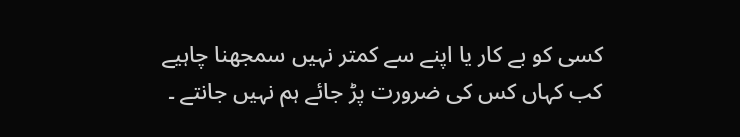کسی کو بے کار یا اپنے سے کمتر نہیں سمجھنا چاہیے کب کہاں کس کی ضرورت پڑ جائے ہم نہیں جانتے ۔